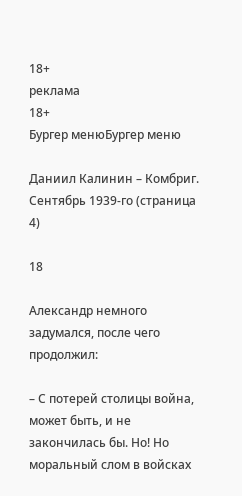18+
реклама
18+
Бургер менюБургер меню

Даниил Калинин – Комбриг. Сентябрь 1939-го (страница 4)

18

Александр немного задумался, после чего продолжил:

– С потерей столицы война, может быть, и не закончилась бы. Но! Но моральный слом в войсках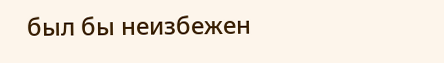был бы неизбежен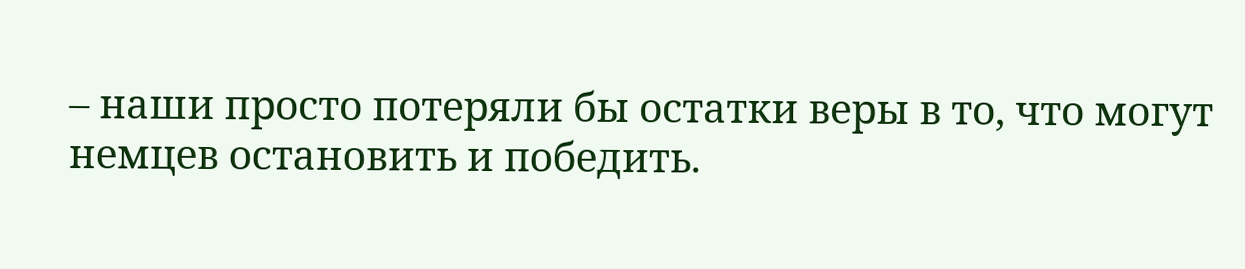– наши просто потеряли бы остатки веры в то, что могут немцев остановить и победить.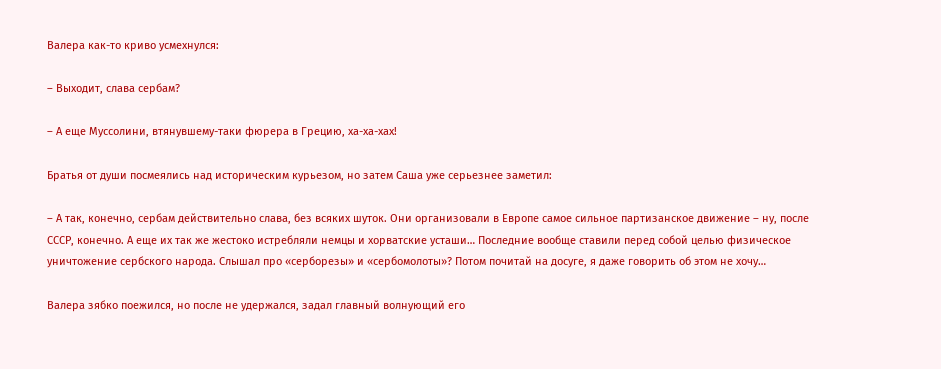Валера как-то криво усмехнулся:

– Выходит, слава сербам?

– А еще Муссолини, втянувшему-таки фюрера в Грецию, ха-ха-хах!

Братья от души посмеялись над историческим курьезом, но затем Саша уже серьезнее заметил:

– А так, конечно, сербам действительно слава, без всяких шуток. Они организовали в Европе самое сильное партизанское движение – ну, после СССР, конечно. А еще их так же жестоко истребляли немцы и хорватские усташи… Последние вообще ставили перед собой целью физическое уничтожение сербского народа. Слышал про «серборезы» и «сербомолоты»? Потом почитай на досуге, я даже говорить об этом не хочу…

Валера зябко поежился, но после не удержался, задал главный волнующий его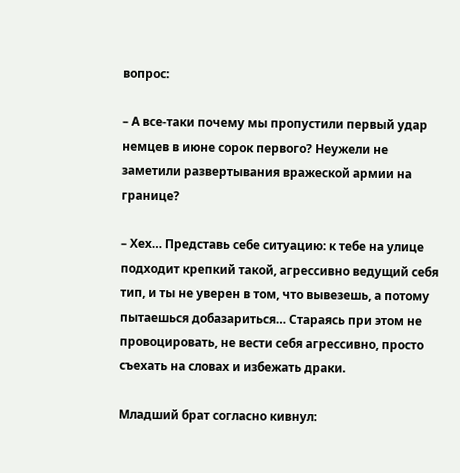вопрос:

– А все-таки почему мы пропустили первый удар немцев в июне сорок первого? Неужели не заметили развертывания вражеской армии на границе?

– Хех… Представь себе ситуацию: к тебе на улице подходит крепкий такой, агрессивно ведущий себя тип, и ты не уверен в том, что вывезешь, а потому пытаешься добазариться… Стараясь при этом не провоцировать, не вести себя агрессивно, просто съехать на словах и избежать драки.

Младший брат согласно кивнул: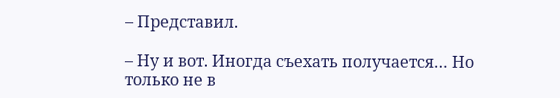– Представил.

– Ну и вот. Иногда съехать получается… Но только не в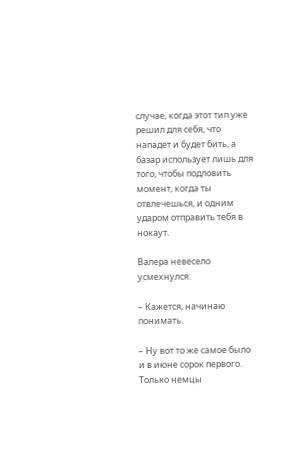случае, когда этот тип уже решил для себя, что нападет и будет бить, а базар использует лишь для того, чтобы подловить момент, когда ты отвлечешься, и одним ударом отправить тебя в нокаут.

Валера невесело усмехнулся:

– Кажется, начинаю понимать.

– Ну вот то же самое было и в июне сорок первого. Только немцы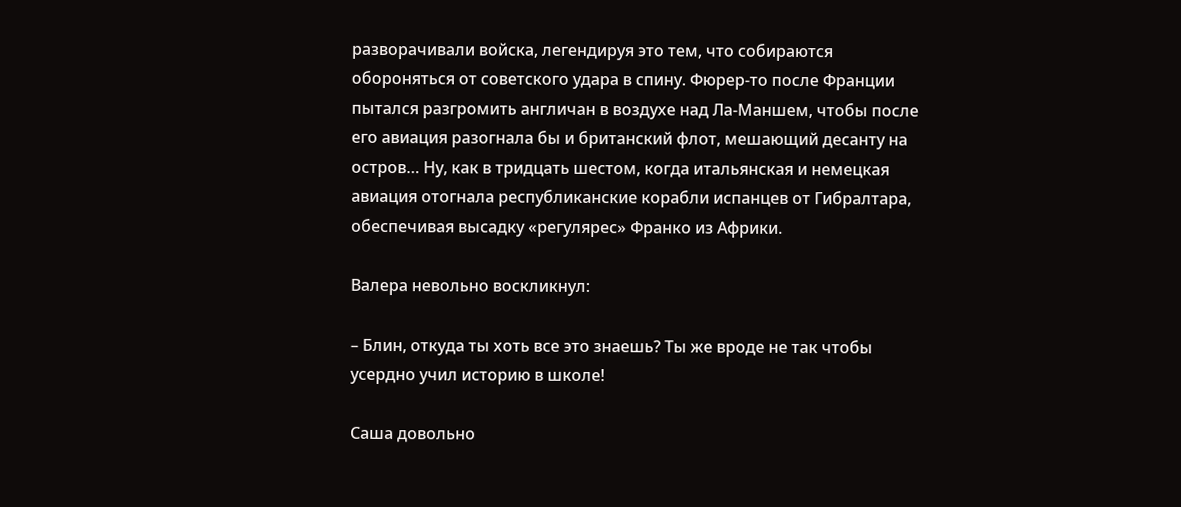разворачивали войска, легендируя это тем, что собираются обороняться от советского удара в спину. Фюрер-то после Франции пытался разгромить англичан в воздухе над Ла-Маншем, чтобы после его авиация разогнала бы и британский флот, мешающий десанту на остров… Ну, как в тридцать шестом, когда итальянская и немецкая авиация отогнала республиканские корабли испанцев от Гибралтара, обеспечивая высадку «регулярес» Франко из Африки.

Валера невольно воскликнул:

– Блин, откуда ты хоть все это знаешь? Ты же вроде не так чтобы усердно учил историю в школе!

Саша довольно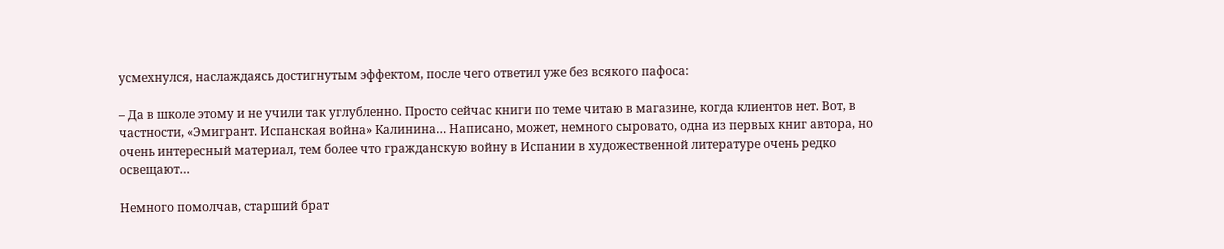усмехнулся, наслаждаясь достигнутым эффектом, после чего ответил уже без всякого пафоса:

– Да в школе этому и не учили так углубленно. Просто сейчас книги по теме читаю в магазине, когда клиентов нет. Вот, в частности, «Эмигрант. Испанская война» Калинина… Написано, может, немного сыровато, одна из первых книг автора, но очень интересный материал, тем более что гражданскую войну в Испании в художественной литературе очень редко освещают…

Немного помолчав, старший брат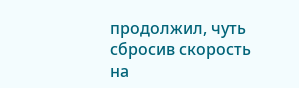продолжил, чуть сбросив скорость на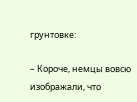грунтовке:

– Короче, немцы вовсю изображали, что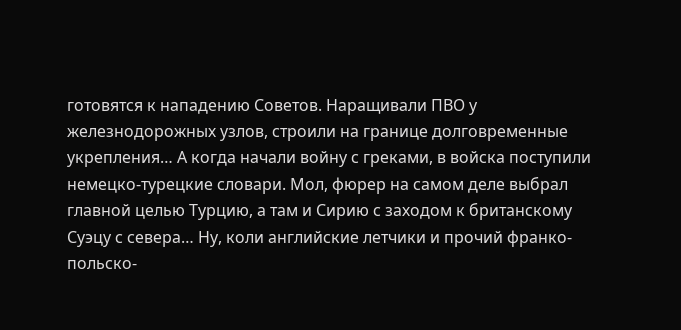готовятся к нападению Советов. Наращивали ПВО у железнодорожных узлов, строили на границе долговременные укрепления… А когда начали войну с греками, в войска поступили немецко-турецкие словари. Мол, фюрер на самом деле выбрал главной целью Турцию, а там и Сирию с заходом к британскому Суэцу с севера… Ну, коли английские летчики и прочий франко-польско-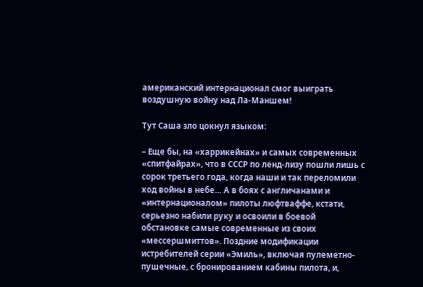американский интернационал смог выиграть воздушную войну над Ла-Маншем!

Тут Саша зло цокнул языком:

– Еще бы, на «харрикейнах» и самых современных «спитфайрах», что в СССР по ленд-лизу пошли лишь с сорок третьего года, когда наши и так переломили ход войны в небе… А в боях с англичанами и «интернационалом» пилоты люфтваффе, кстати, серьезно набили руку и освоили в боевой обстановке самые современные из своих «мессершмиттов». Поздние модификации истребителей серии «Эмиль», включая пулеметно-пушечные, с бронированием кабины пилота, и,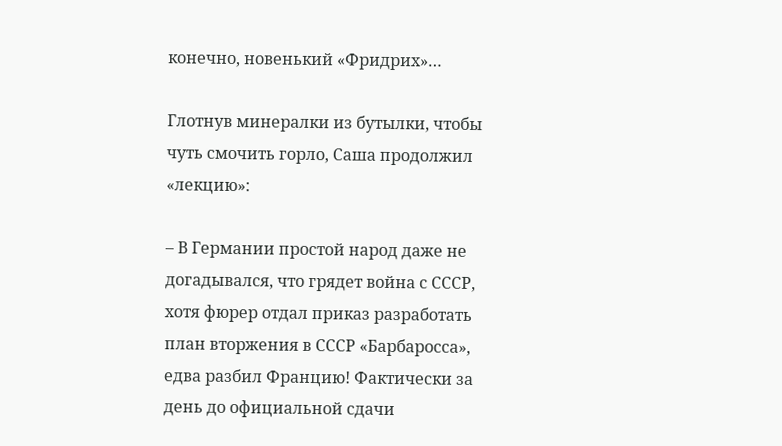конечно, новенький «Фридрих»…

Глотнув минералки из бутылки, чтобы чуть смочить горло, Саша продолжил «лекцию»:

– В Германии простой народ даже не догадывался, что грядет война с СССР, хотя фюрер отдал приказ разработать план вторжения в СССР «Барбаросса», едва разбил Францию! Фактически за день до официальной сдачи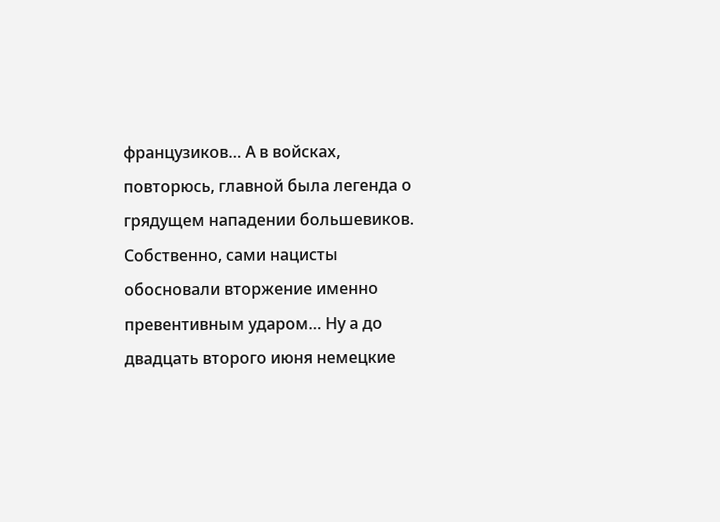французиков… А в войсках, повторюсь, главной была легенда о грядущем нападении большевиков. Собственно, сами нацисты обосновали вторжение именно превентивным ударом… Ну а до двадцать второго июня немецкие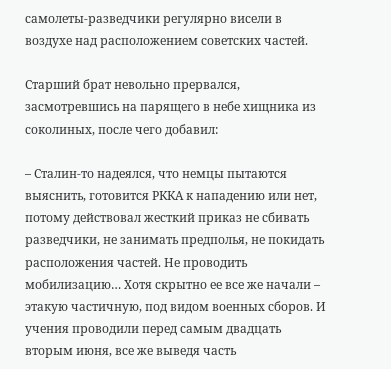самолеты-разведчики регулярно висели в воздухе над расположением советских частей.

Старший брат невольно прервался, засмотревшись на парящего в небе хищника из соколиных, после чего добавил:

– Сталин-то надеялся, что немцы пытаются выяснить, готовится РККА к нападению или нет, потому действовал жесткий приказ не сбивать разведчики, не занимать предполья, не покидать расположения частей. Не проводить мобилизацию… Хотя скрытно ее все же начали – этакую частичную, под видом военных сборов. И учения проводили перед самым двадцать вторым июня, все же выведя часть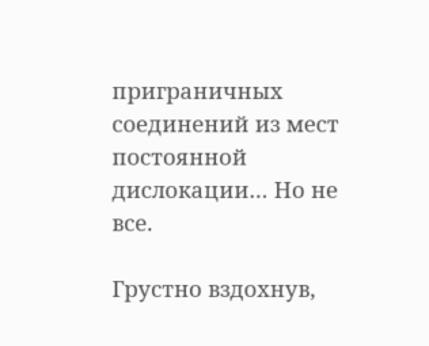приграничных соединений из мест постоянной дислокации… Но не все.

Грустно вздохнув,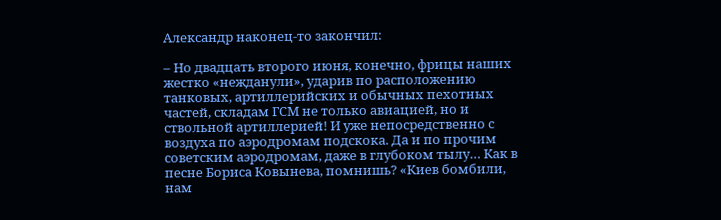Александр наконец-то закончил:

– Но двадцать второго июня, конечно, фрицы наших жестко «нежданули», ударив по расположению танковых, артиллерийских и обычных пехотных частей, складам ГСМ не только авиацией, но и ствольной артиллерией! И уже непосредственно с воздуха по аэродромам подскока. Да и по прочим советским аэродромам, даже в глубоком тылу… Как в песне Бориса Ковынева, помнишь? «Киев бомбили, нам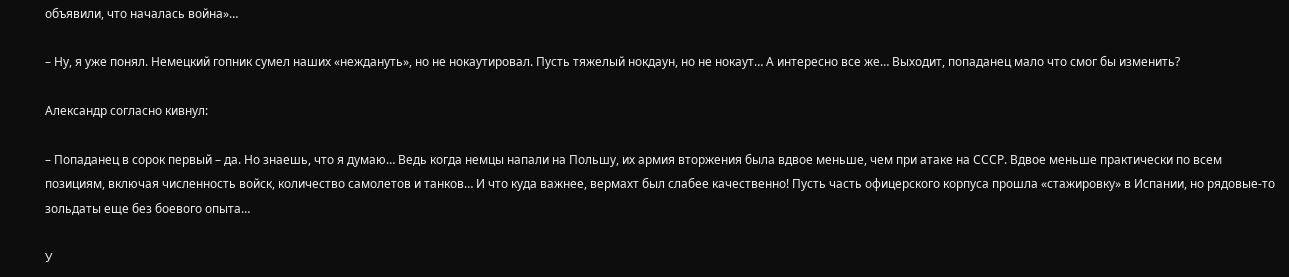объявили, что началась война»…

– Ну, я уже понял. Немецкий гопник сумел наших «неждануть», но не нокаутировал. Пусть тяжелый нокдаун, но не нокаут… А интересно все же… Выходит, попаданец мало что смог бы изменить?

Александр согласно кивнул:

– Попаданец в сорок первый – да. Но знаешь, что я думаю… Ведь когда немцы напали на Польшу, их армия вторжения была вдвое меньше, чем при атаке на СССР. Вдвое меньше практически по всем позициям, включая численность войск, количество самолетов и танков… И что куда важнее, вермахт был слабее качественно! Пусть часть офицерского корпуса прошла «стажировку» в Испании, но рядовые-то зольдаты еще без боевого опыта…

У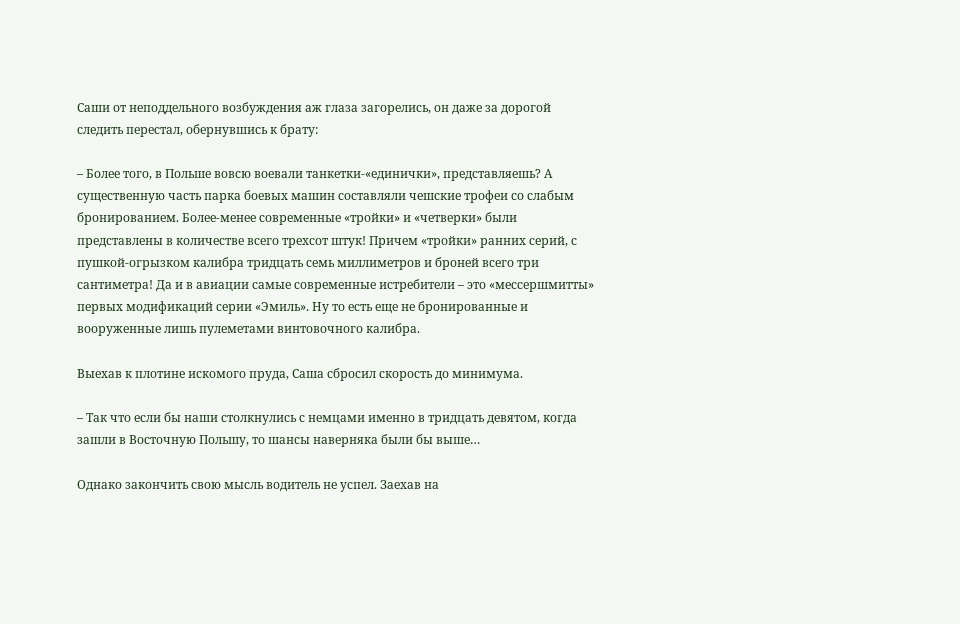Саши от неподдельного возбуждения аж глаза загорелись, он даже за дорогой следить перестал, обернувшись к брату:

– Более того, в Польше вовсю воевали танкетки-«единички», представляешь? А существенную часть парка боевых машин составляли чешские трофеи со слабым бронированием. Более-менее современные «тройки» и «четверки» были представлены в количестве всего трехсот штук! Причем «тройки» ранних серий, с пушкой-огрызком калибра тридцать семь миллиметров и броней всего три сантиметра! Да и в авиации самые современные истребители – это «мессершмитты» первых модификаций серии «Эмиль». Ну то есть еще не бронированные и вооруженные лишь пулеметами винтовочного калибра.

Выехав к плотине искомого пруда, Саша сбросил скорость до минимума.

– Так что если бы наши столкнулись с немцами именно в тридцать девятом, когда зашли в Восточную Польшу, то шансы наверняка были бы выше…

Однако закончить свою мысль водитель не успел. Заехав на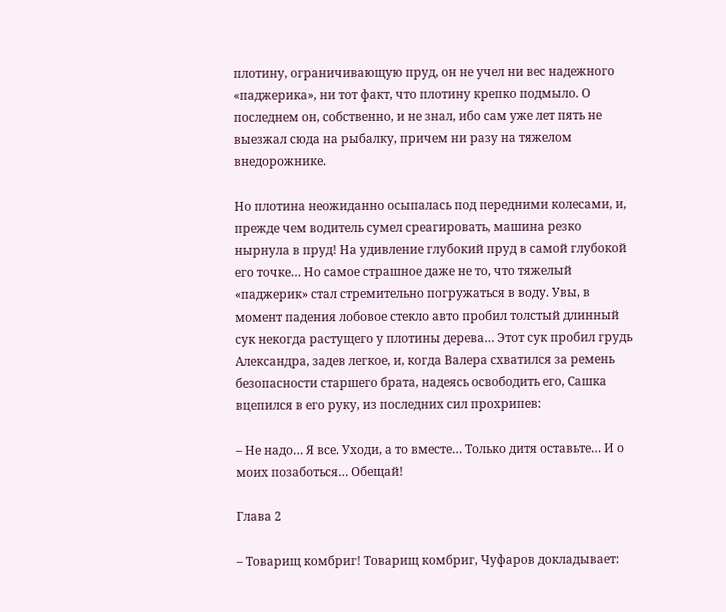плотину, ограничивающую пруд, он не учел ни вес надежного «паджерика», ни тот факт, что плотину крепко подмыло. О последнем он, собственно, и не знал, ибо сам уже лет пять не выезжал сюда на рыбалку, причем ни разу на тяжелом внедорожнике.

Но плотина неожиданно осыпалась под передними колесами, и, прежде чем водитель сумел среагировать, машина резко нырнула в пруд! На удивление глубокий пруд в самой глубокой его точке… Но самое страшное даже не то, что тяжелый «паджерик» стал стремительно погружаться в воду. Увы, в момент падения лобовое стекло авто пробил толстый длинный сук некогда растущего у плотины дерева… Этот сук пробил грудь Александра, задев легкое, и, когда Валера схватился за ремень безопасности старшего брата, надеясь освободить его, Сашка вцепился в его руку, из последних сил прохрипев:

– Не надо… Я все. Уходи, а то вместе… Только дитя оставьте… И о моих позаботься… Обещай!

Глава 2

– Товарищ комбриг! Товарищ комбриг, Чуфаров докладывает: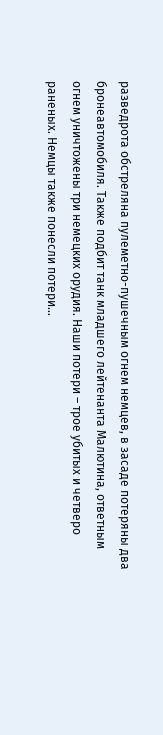разведрота обстреляна пулеметно-пушечным огнем немцев, в засаде потеряны два бронеавтомобиля. Также подбит танк младшего лейтенанта Малютина, ответным огнем уничтожены три немецких орудия. Наши потери – трое убитых и четверо раненых. Немцы также понесли потери…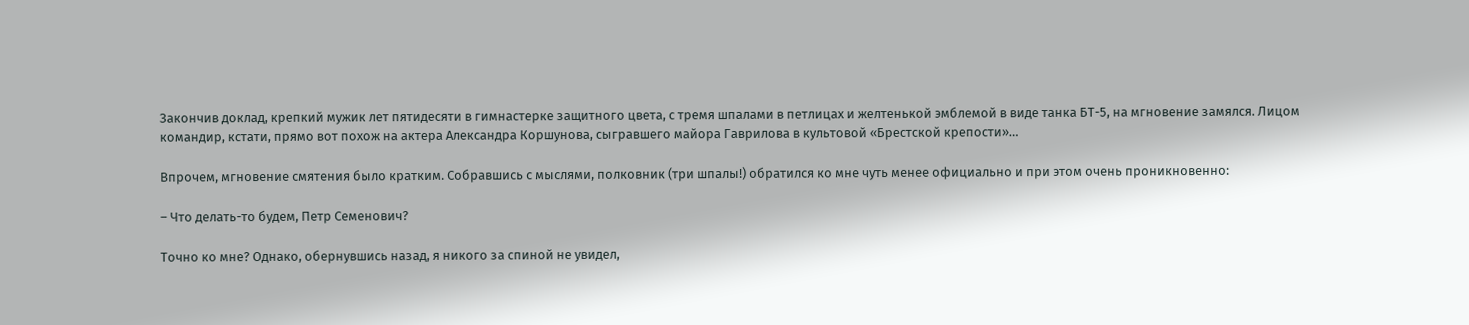Закончив доклад, крепкий мужик лет пятидесяти в гимнастерке защитного цвета, с тремя шпалами в петлицах и желтенькой эмблемой в виде танка БТ-5, на мгновение замялся. Лицом командир, кстати, прямо вот похож на актера Александра Коршунова, сыгравшего майора Гаврилова в культовой «Брестской крепости»…

Впрочем, мгновение смятения было кратким. Собравшись с мыслями, полковник (три шпалы!) обратился ко мне чуть менее официально и при этом очень проникновенно:

– Что делать-то будем, Петр Семенович?

Точно ко мне? Однако, обернувшись назад, я никого за спиной не увидел,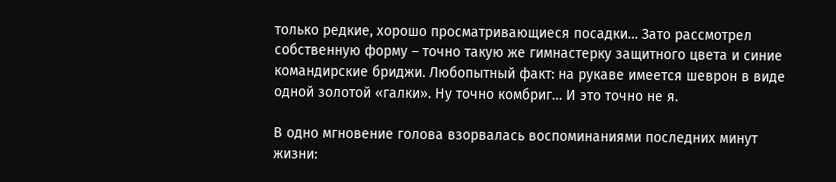только редкие, хорошо просматривающиеся посадки… Зато рассмотрел собственную форму – точно такую же гимнастерку защитного цвета и синие командирские бриджи. Любопытный факт: на рукаве имеется шеврон в виде одной золотой «галки». Ну точно комбриг… И это точно не я.

В одно мгновение голова взорвалась воспоминаниями последних минут жизни: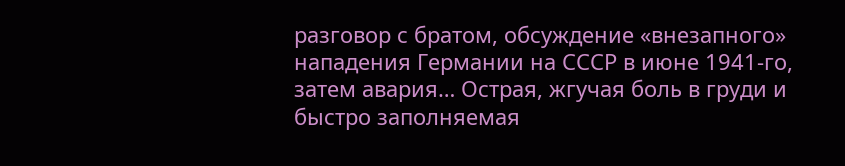разговор с братом, обсуждение «внезапного» нападения Германии на СССР в июне 1941-го, затем авария… Острая, жгучая боль в груди и быстро заполняемая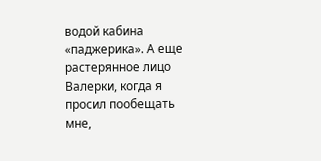водой кабина «паджерика». А еще растерянное лицо Валерки, когда я просил пообещать мне,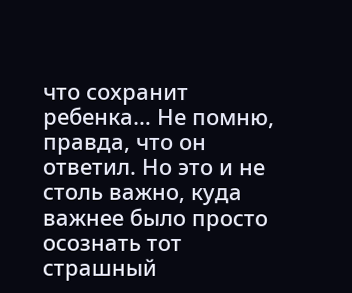что сохранит ребенка… Не помню, правда, что он ответил. Но это и не столь важно, куда важнее было просто осознать тот страшный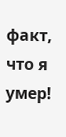факт, что я умер!